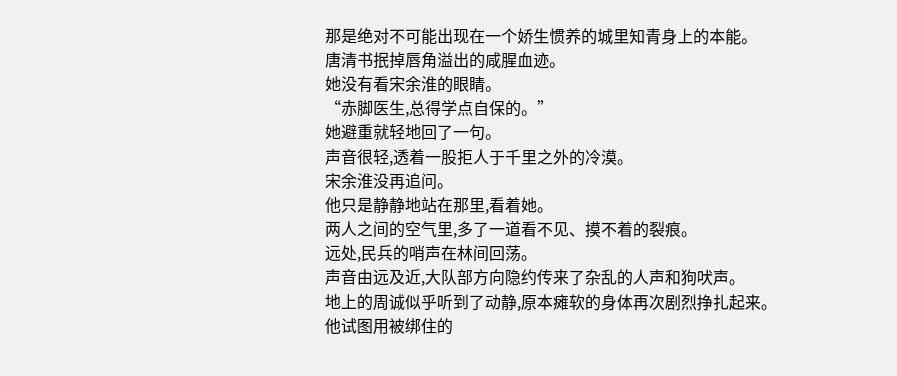那是绝对不可能出现在一个娇生惯养的城里知青身上的本能。
唐清书抿掉唇角溢出的咸腥血迹。
她没有看宋余淮的眼睛。
“赤脚医生,总得学点自保的。”
她避重就轻地回了一句。
声音很轻,透着一股拒人于千里之外的冷漠。
宋余淮没再追问。
他只是静静地站在那里,看着她。
两人之间的空气里,多了一道看不见、摸不着的裂痕。
远处,民兵的哨声在林间回荡。
声音由远及近,大队部方向隐约传来了杂乱的人声和狗吠声。
地上的周诚似乎听到了动静,原本瘫软的身体再次剧烈挣扎起来。
他试图用被绑住的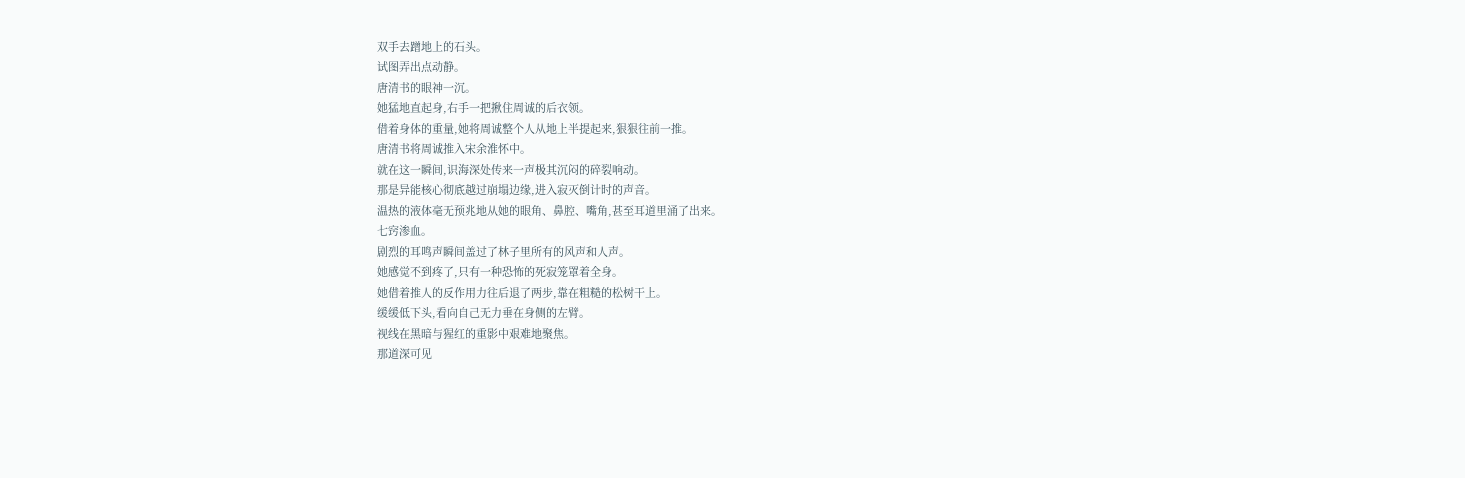双手去蹭地上的石头。
试图弄出点动静。
唐清书的眼神一沉。
她猛地直起身,右手一把揪住周诚的后衣领。
借着身体的重量,她将周诚整个人从地上半提起来,狠狠往前一推。
唐清书将周诚推入宋余淮怀中。
就在这一瞬间,识海深处传来一声极其沉闷的碎裂响动。
那是异能核心彻底越过崩塌边缘,进入寂灭倒计时的声音。
温热的液体毫无预兆地从她的眼角、鼻腔、嘴角,甚至耳道里涌了出来。
七窍渗血。
剧烈的耳鸣声瞬间盖过了林子里所有的风声和人声。
她感觉不到疼了,只有一种恐怖的死寂笼罩着全身。
她借着推人的反作用力往后退了两步,靠在粗糙的松树干上。
缓缓低下头,看向自己无力垂在身侧的左臂。
视线在黑暗与猩红的重影中艰难地聚焦。
那道深可见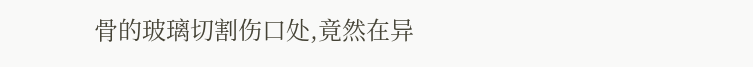骨的玻璃切割伤口处,竟然在异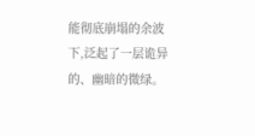能彻底崩塌的余波下,泛起了一层诡异的、幽暗的微绿。